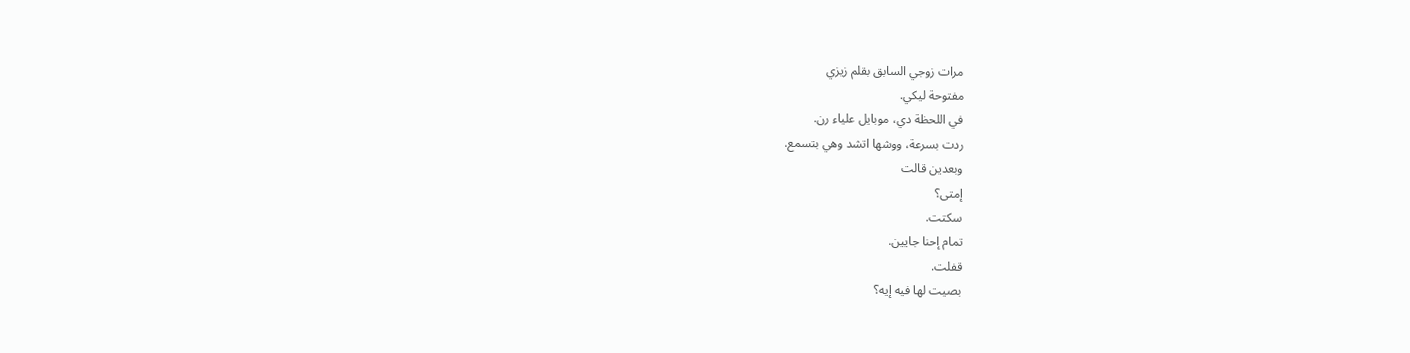مرات زوجي السابق بقلم زيزي
مفتوحة ليكي.
في اللحظة دي، موبايل علياء رن.
ردت بسرعة، ووشها اتشد وهي بتسمع.
وبعدين قالت
إمتى؟
سكتت.
تمام إحنا جايين.
قفلت.
بصيت لها فيه إيه؟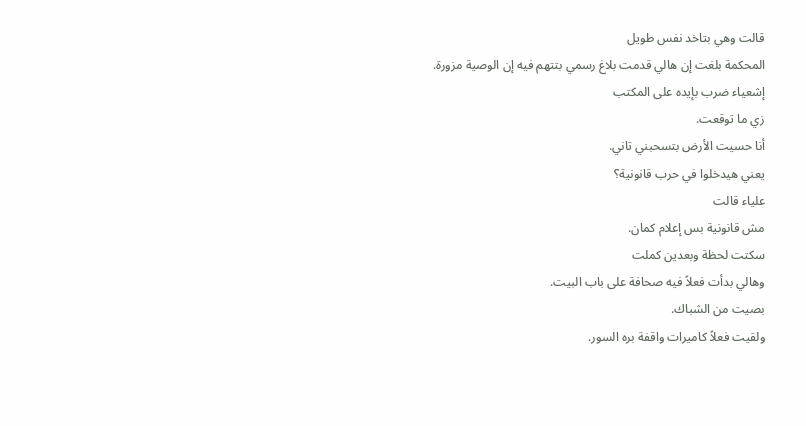قالت وهي بتاخد نفس طويل
المحكمة بلغت إن هالي قدمت بلاغ رسمي بتتهم فيه إن الوصية مزورة.
إشعياء ضرب بإيده على المكتب
زي ما توقعت.
أنا حسيت الأرض بتسحبني تاني.
يعني هيدخلوا في حرب قانونية؟
علياء قالت
مش قانونية بس إعلام كمان.
سكتت لحظة وبعدين كملت
وهالي بدأت فعلاً فيه صحافة على باب البيت.
بصيت من الشباك.
ولقيت فعلاً كاميرات واقفة بره السور.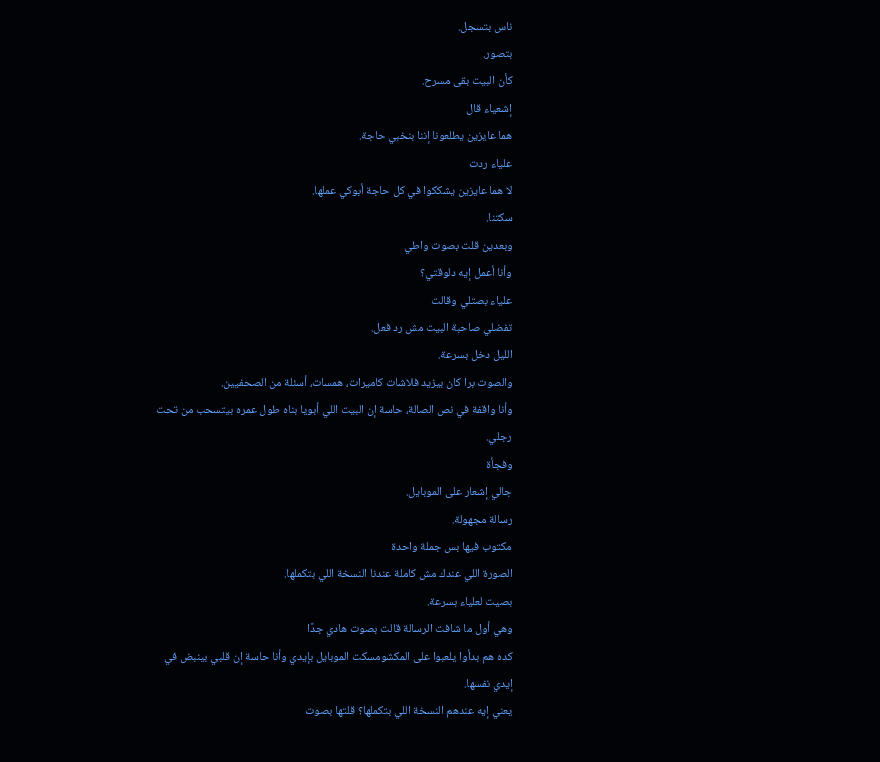ناس بتسجل.
بتصور.
كأن البيت بقى مسرح.
إشعياء قال
هما عايزين يطلعونا إننا بنخبي حاجة.
علياء ردت
لا هما عايزين يشككوا في كل حاجة أبوكي عملها.
سكتنا.
وبعدين قلت بصوت واطي
وأنا أعمل إيه دلوقتي؟
علياء بصتلي وقالت
تفضلي صاحبة البيت مش رد فعل.
الليل دخل بسرعة.
والصوت برا كان بيزيد فلاشات كاميرات، همسات، أسئلة من الصحفيين.
وأنا واقفة في نص الصالة، حاسة إن البيت اللي أبويا بناه طول عمره بيتسحب من تحت رجلي.
وفجأة
جالي إشعار على الموبايل.
رسالة مجهولة.
مكتوب فيها بس جملة واحدة
الصورة اللي عندك مش كاملة عندنا النسخة اللي بتكملها.
بصيت لعلياء بسرعة.
وهي أول ما شافت الرسالة قالت بصوت هادي جدًا
كده هم بدأوا يلعبوا على المكشومسكت الموبايل بإيدي وأنا حاسة إن قلبي بينبض في إيدي نفسها.
يعني إيه عندهم النسخة اللي بتكملها؟ قلتها بصوت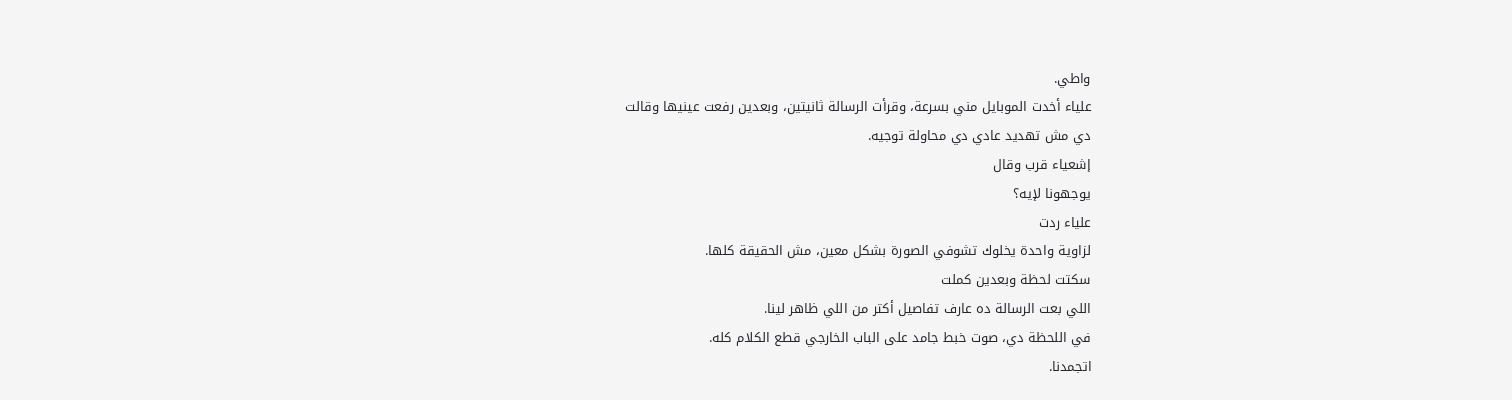واطي.
علياء أخدت الموبايل مني بسرعة، وقرأت الرسالة ثانيتين، وبعدين رفعت عينيها وقالت
دي مش تهديد عادي دي محاولة توجيه.
إشعياء قرب وقال
يوجهونا لإيه؟
علياء ردت
لزاوية واحدة يخلوك تشوفي الصورة بشكل معين، مش الحقيقة كلها.
سكتت لحظة وبعدين كملت
اللي بعت الرسالة ده عارف تفاصيل أكتر من اللي ظاهر لينا.
في اللحظة دي، صوت خبط جامد على الباب الخارجي قطع الكلام كله.
اتجمدنا.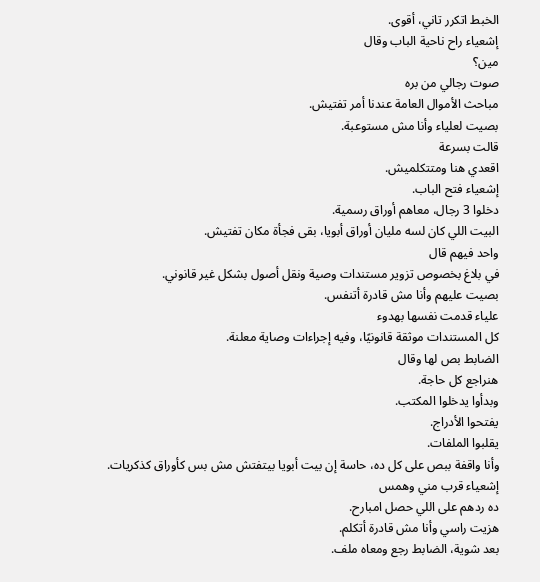الخبط اتكرر تاني، أقوى.
إشعياء راح ناحية الباب وقال
مين؟
صوت رجالي من بره
مباحث الأموال العامة عندنا أمر تفتيش.
بصيت لعلياء وأنا مش مستوعبة.
قالت بسرعة
اقعدي هنا ومتتكلميش.
إشعياء فتح الباب.
دخلوا 3 رجال، معاهم أوراق رسمية.
البيت اللي كان لسه مليان أوراق أبويا، بقى فجأة مكان تفتيش.
واحد فيهم قال
في بلاغ بخصوص تزوير مستندات وصية ونقل أصول بشكل غير قانوني.
بصيت عليهم وأنا مش قادرة أتنفس.
علياء قدمت نفسها بهدوء
كل المستندات موثقة قانونيًا، وفيه إجراءات وصاية معلنة.
الضابط بص لها وقال
هنراجع كل حاجة.
وبدأوا يدخلوا المكتب.
يفتحوا الأدراج.
يقلبوا الملفات.
وأنا واقفة ببص على كل ده، حاسة إن بيت أبويا بيتفتش مش بس كأوراق كذكريات.
إشعياء قرب مني وهمس
ده ردهم على اللي حصل امبارح.
هزيت راسي وأنا مش قادرة أتكلم.
بعد شوية، الضابط رجع ومعاه ملف.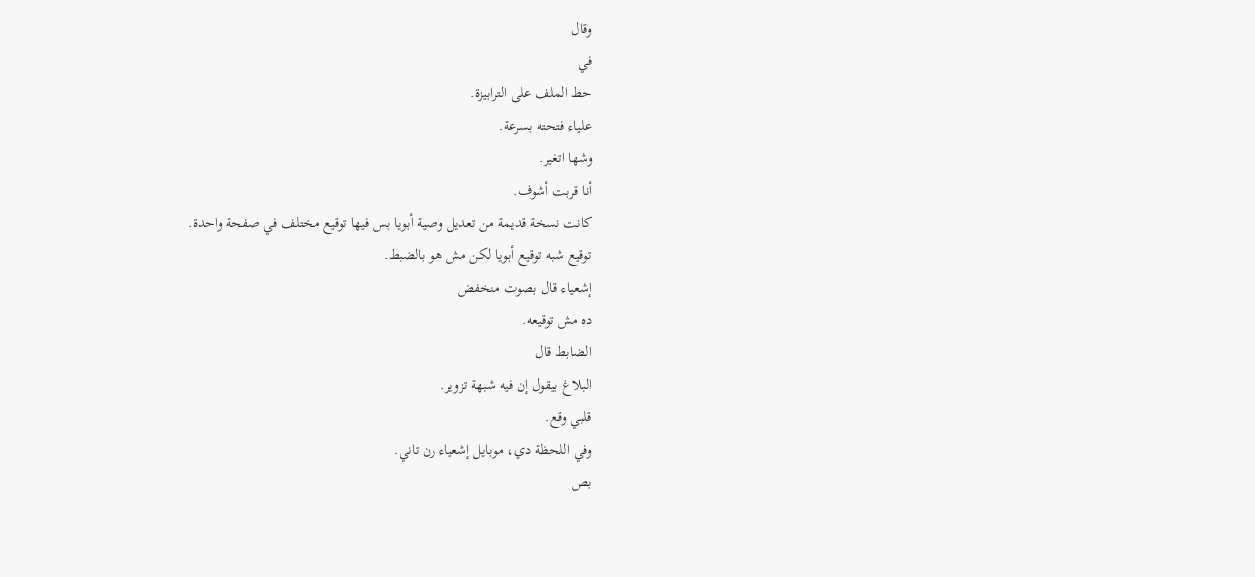وقال
في
حط الملف على الترابيزة.
علياء فتحته بسرعة.
وشها اتغير.
أنا قربت أشوف.
كانت نسخة قديمة من تعديل وصية أبويا بس فيها توقيع مختلف في صفحة واحدة.
توقيع شبه توقيع أبويا لكن مش هو بالضبط.
إشعياء قال بصوت منخفض
ده مش توقيعه.
الضابط قال
البلاغ بيقول إن فيه شبهة تزوير.
قلبي وقع.
وفي اللحظة دي، موبايل إشعياء رن تاني.
بص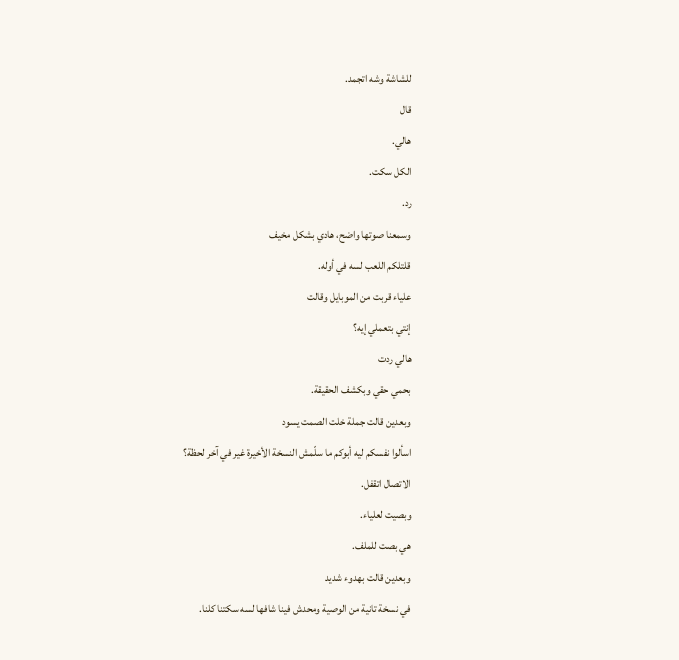للشاشة وشه اتجمد.
قال
هالي.
الكل سكت.
رد.
وسمعنا صوتها واضح، هادي بشكل مخيف
قلتلكم اللعب لسه في أوله.
علياء قربت من الموبايل وقالت
إنتي بتعملي إيه؟
هالي ردت
بحمي حقي وبكشف الحقيقة.
وبعدين قالت جملة خلت الصمت يسود
اسألوا نفسكم ليه أبوكم ما سلّمش النسخة الأخيرة غير في آخر لحظة؟
الاتصال اتقفل.
وبصيت لعلياء.
هي بصت للملف.
وبعدين قالت بهدوء شديد
في نسخة تانية من الوصية ومحدش فينا شافها لسه سكتنا كلنا.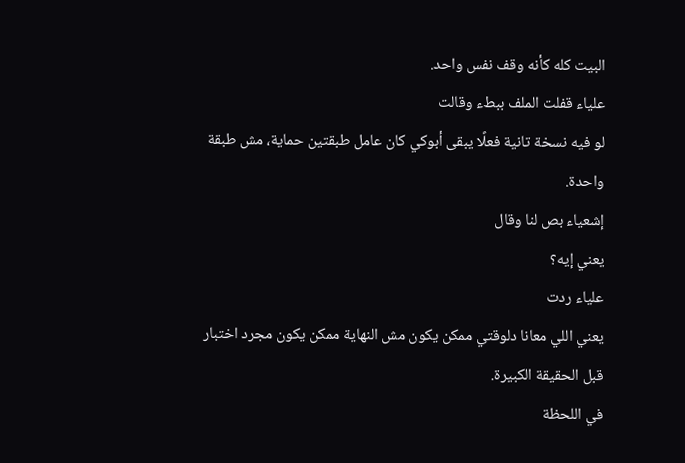البيت كله كأنه وقف نفس واحد.
علياء قفلت الملف ببطء وقالت
لو فيه نسخة تانية فعلًا يبقى أبوكي كان عامل طبقتين حماية، مش طبقة واحدة.
إشعياء بص لنا وقال
يعني إيه؟
علياء ردت
يعني اللي معانا دلوقتي ممكن يكون مش النهاية ممكن يكون مجرد اختبار قبل الحقيقة الكبيرة.
في اللحظة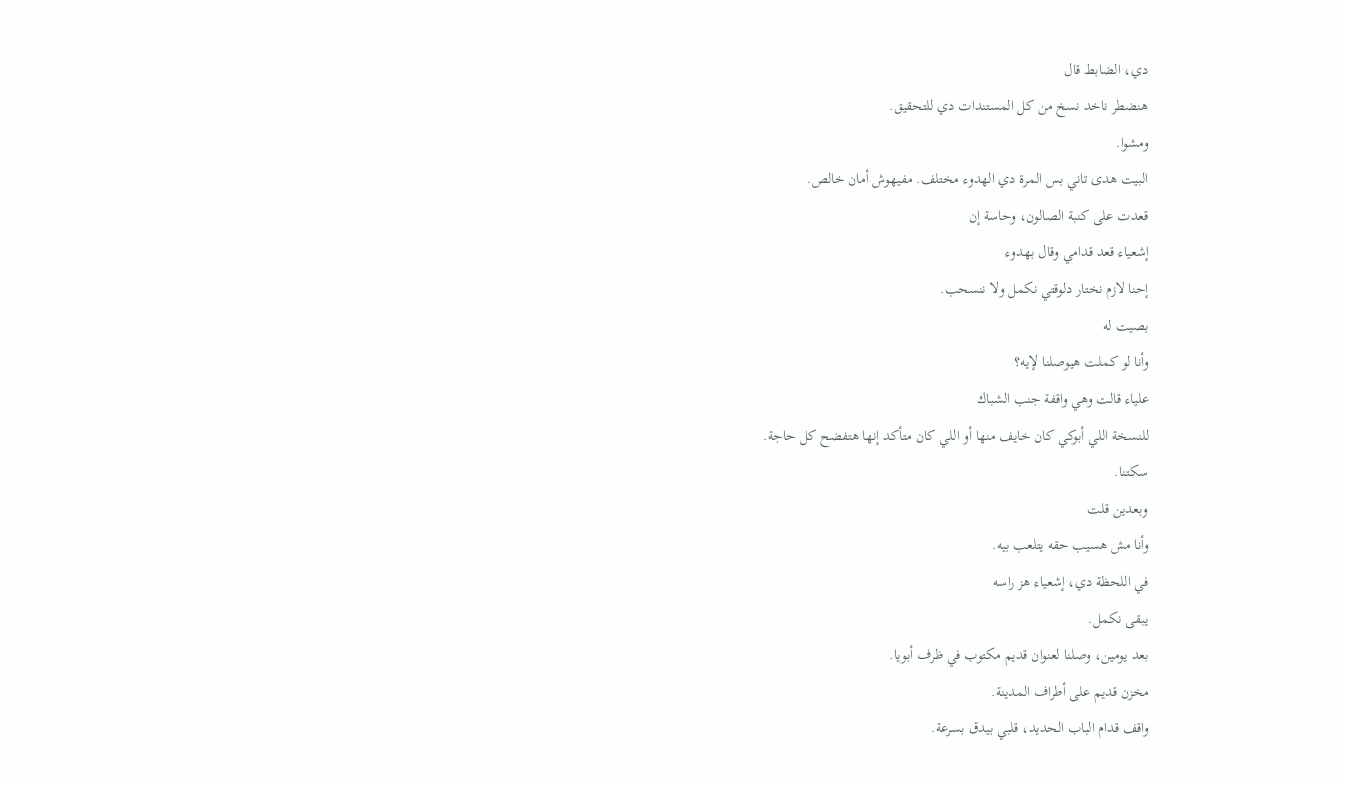دي، الضابط قال
هنضطر ناخد نسخ من كل المستندات دي للتحقيق.
ومشوا.
البيت هدى تاني بس المرة دي الهدوء مختلف. مفيهوش أمان خالص.
قعدت على كنبة الصالون، وحاسة إن
إشعياء قعد قدامي وقال بهدوء
إحنا لازم نختار دلوقتي نكمل ولا ننسحب.
بصيت له
وأنا لو كملت هيوصلنا لإيه؟
علياء قالت وهي واقفة جنب الشباك
للنسخة اللي أبوكي كان خايف منها أو اللي كان متأكد إنها هتفضح كل حاجة.
سكتنا.
وبعدين قلت
وأنا مش هسيب حقه يتلعب بيه.
في اللحظة دي، إشعياء هز راسه
يبقى نكمل.
بعد يومين، وصلنا لعنوان قديم مكتوب في ظرف أبويا.
مخزن قديم على أطراف المدينة.
واقف قدام الباب الحديد، قلبي بيدق بسرعة.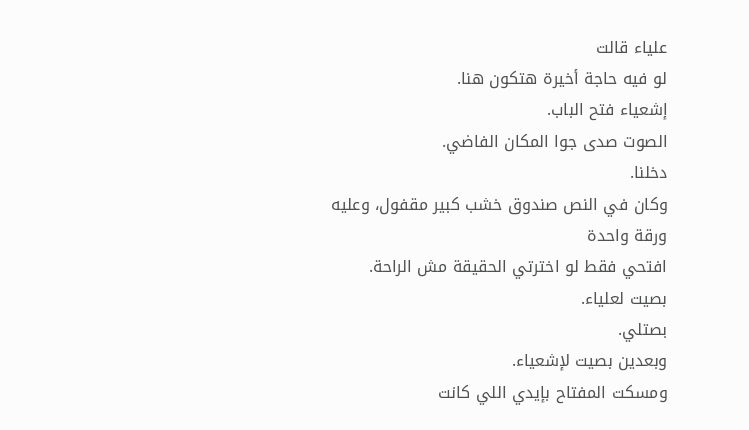علياء قالت
لو فيه حاجة أخيرة هتكون هنا.
إشعياء فتح الباب.
الصوت صدى جوا المكان الفاضي.
دخلنا.
وكان في النص صندوق خشب كبير مقفول، وعليه ورقة واحدة
افتحي فقط لو اخترتي الحقيقة مش الراحة.
بصيت لعلياء.
بصتلي.
وبعدين بصيت لإشعياء.
ومسكت المفتاح بإيدي اللي كانت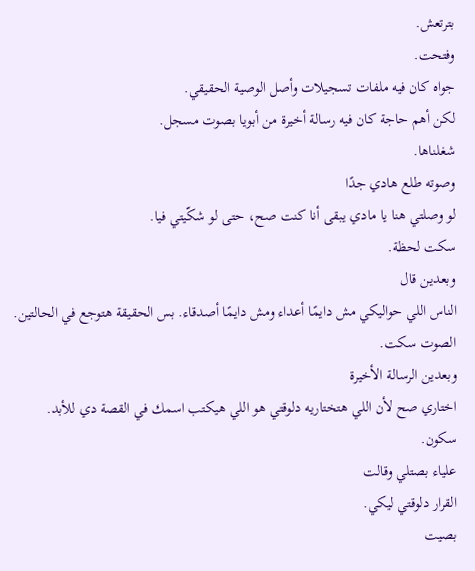بترتعش.
وفتحت.
جواه كان فيه ملفات تسجيلات وأصل الوصية الحقيقي.
لكن أهم حاجة كان فيه رسالة أخيرة من أبويا بصوت مسجل.
شغلناها.
وصوته طلع هادي جدًا
لو وصلتي هنا يا مادي يبقى أنا كنت صح، حتى لو شكّيتي فيا.
سكت لحظة.
وبعدين قال
الناس اللي حواليكي مش دايمًا أعداء ومش دايمًا أصدقاء. بس الحقيقة هتوجع في الحالتين.
الصوت سكت.
وبعدين الرسالة الأخيرة
اختاري صح لأن اللي هتختاريه دلوقتي هو اللي هيكتب اسمك في القصة دي للأبد.
سكون.
علياء بصتلي وقالت
القرار دلوقتي ليكي.
بصيت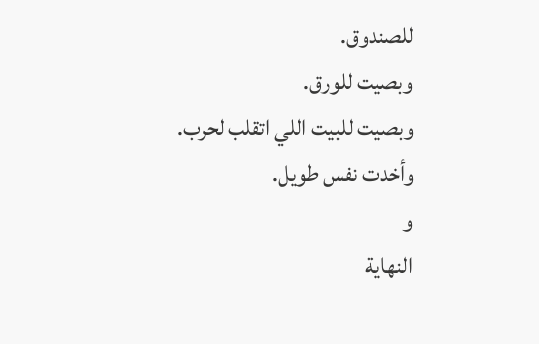للصندوق.
وبصيت للورق.
وبصيت للبيت اللي اتقلب لحرب.
وأخدت نفس طويل.
و
النهاية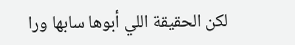لكن الحقيقة اللي أبوها سابها ورا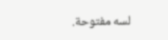لسه مفتوحة.